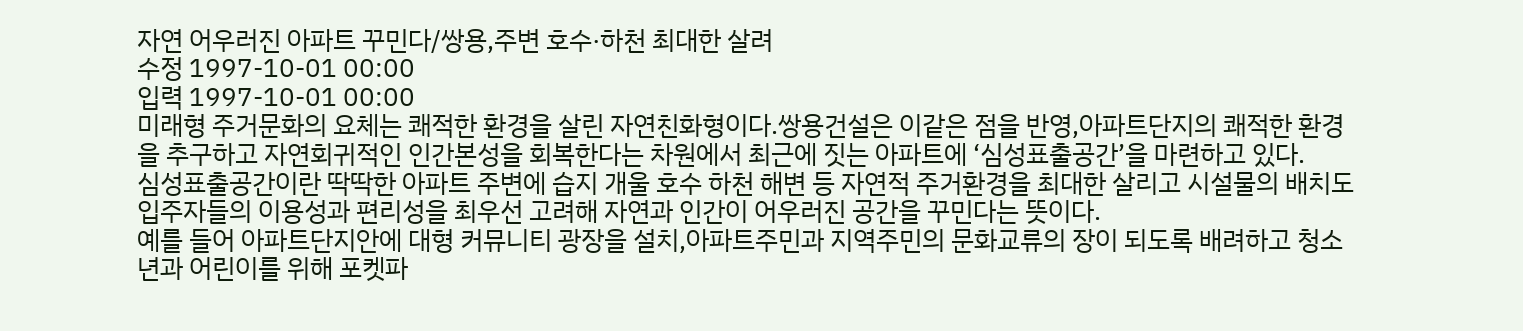자연 어우러진 아파트 꾸민다/쌍용,주변 호수·하천 최대한 살려
수정 1997-10-01 00:00
입력 1997-10-01 00:00
미래형 주거문화의 요체는 쾌적한 환경을 살린 자연친화형이다.쌍용건설은 이같은 점을 반영,아파트단지의 쾌적한 환경을 추구하고 자연회귀적인 인간본성을 회복한다는 차원에서 최근에 짓는 아파트에 ‘심성표출공간’을 마련하고 있다.
심성표출공간이란 딱딱한 아파트 주변에 습지 개울 호수 하천 해변 등 자연적 주거환경을 최대한 살리고 시설물의 배치도 입주자들의 이용성과 편리성을 최우선 고려해 자연과 인간이 어우러진 공간을 꾸민다는 뜻이다.
예를 들어 아파트단지안에 대형 커뮤니티 광장을 설치,아파트주민과 지역주민의 문화교류의 장이 되도록 배려하고 청소년과 어린이를 위해 포켓파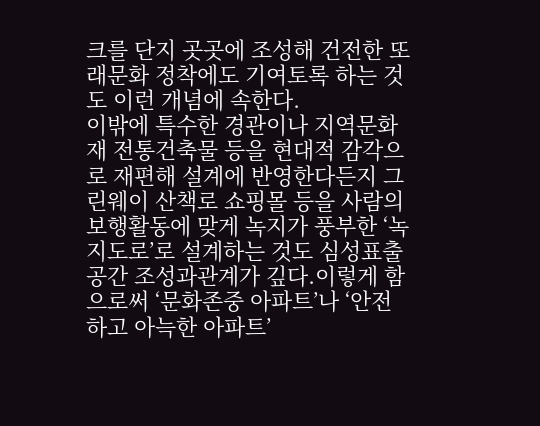크를 단지 곳곳에 조성해 건전한 또래문화 정착에도 기여토록 하는 것도 이런 개념에 속한다.
이밖에 특수한 경관이나 지역문화재 전통건축물 등을 현대적 감각으로 재편해 설계에 반영한다든지 그린웨이 산책로 쇼핑몰 등을 사람의 보행활동에 맞게 녹지가 풍부한 ‘녹지도로’로 설계하는 것도 심성표출공간 조성과관계가 깊다.이렇게 함으로써 ‘문화존중 아파트’나 ‘안전하고 아늑한 아파트’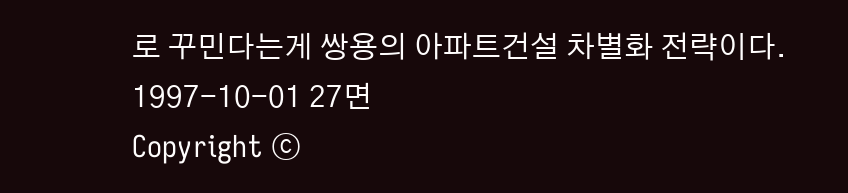로 꾸민다는게 쌍용의 아파트건설 차별화 전략이다.
1997-10-01 27면
Copyright ⓒ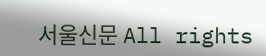서울신문 All rights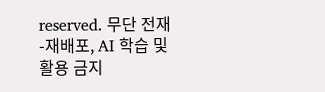reserved. 무단 전재-재배포, AI 학습 및 활용 금지